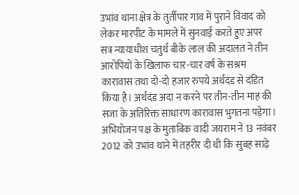उभांव थाना क्षेत्र के तुर्तीपार गांव में पुराने विवाद को लेकर मारपीट के मामले में सुनवाई करते हुए अपर सत्र न्यायाधीश चतुर्थ बीके लाल की अदालत ने तीन आरोपियों के खिलाफ चार-चार वर्ष के सश्रम कारावास तथा दो-दो हजार रुपये अर्थदंड से दंडित किया है। अर्थदंड अदा न करने पर तीन-तीन माह की सजा के अतिरिक्त साधारण कारावास भुगतना पड़ेगा।
अभियोजन पक्ष के मुताबिक वादी जयराम ने 13 नवंबर 2012 को उभांव थाने में तहरीर दी थी कि सुबह साढ़े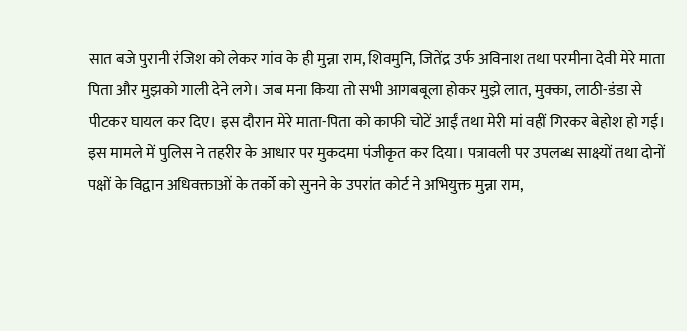सात बजे पुरानी रंजिश को लेकर गांव के ही मुन्ना राम, शिवमुनि, जितेंद्र उर्फ अविनाश तथा परमीना देवी मेरे माता पिता और मुझको गाली देने लगे। जब मना किया तो सभी आगबबूला होकर मुझे लात, मुक्का, लाठी-डंडा से पीटकर घायल कर दिए। इस दौरान मेरे माता-पिता को काफी चोटें आईं तथा मेरी मां वहीं गिरकर बेहोश हो गई। इस मामले में पुलिस ने तहरीर के आधार पर मुकदमा पंजीकृत कर दिया। पत्रावली पर उपलब्ध साक्ष्यों तथा दोनों पक्षों के विद्वान अधिवक्ताओं के तर्को को सुनने के उपरांत कोर्ट ने अभियुक्त मुन्ना राम,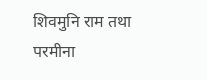शिवमुनि राम तथा परमीना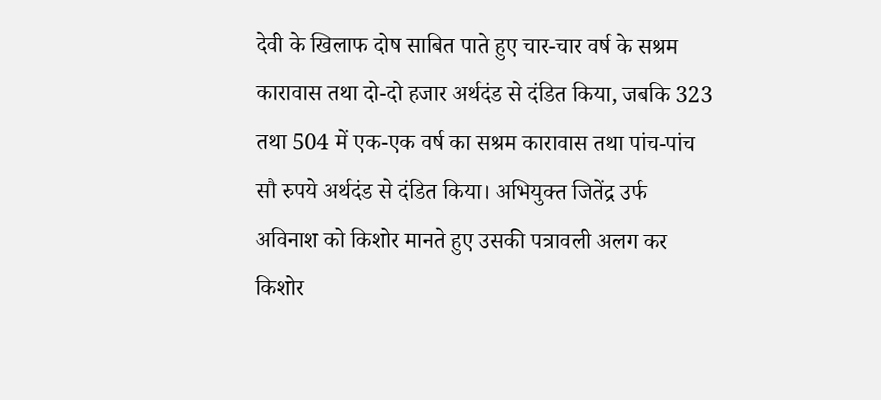देवी के खिलाफ दोष साबित पाते हुए चार-चार वर्ष के सश्रम कारावास तथा दो-दो हजार अर्थदंड से दंडित किया, जबकि 323 तथा 504 में एक-एक वर्ष का सश्रम कारावास तथा पांच-पांच सौ रुपये अर्थदंड से दंडित किया। अभियुक्त जितेंद्र उर्फ अविनाश को किशोर मानते हुए उसकी पत्रावली अलग कर किशोर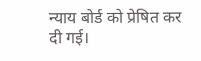न्याय बोर्ड को प्रेषित कर दी गई।